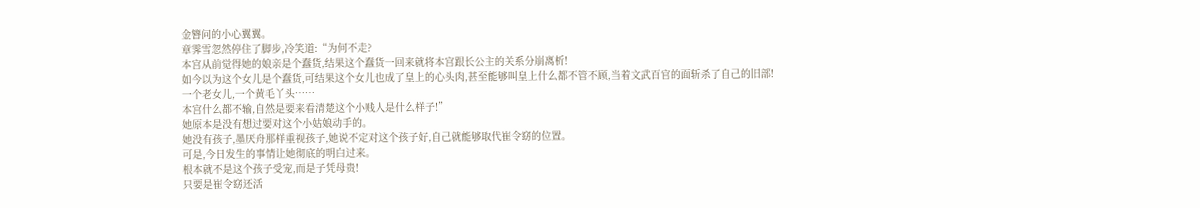金簪问的小心翼翼。
章霁雪忽然停住了脚步,冷笑道:“为何不走?
本宫从前觉得她的娘亲是个蠢货,结果这个蠢货一回来就将本宫跟长公主的关系分崩离析!
如今以为这个女儿是个蠢货,可结果这个女儿也成了皇上的心头肉,甚至能够叫皇上什么都不管不顾,当着文武百官的面斩杀了自己的旧部!
一个老女儿,一个黄毛丫头……
本宫什么都不输,自然是要来看清楚这个小贱人是什么样子!”
她原本是没有想过要对这个小姑娘动手的。
她没有孩子,墨厌舟那样重视孩子,她说不定对这个孩子好,自己就能够取代崔令窈的位置。
可是,今日发生的事情让她彻底的明白过来。
根本就不是这个孩子受宠,而是子凭母贵!
只要是崔令窈还活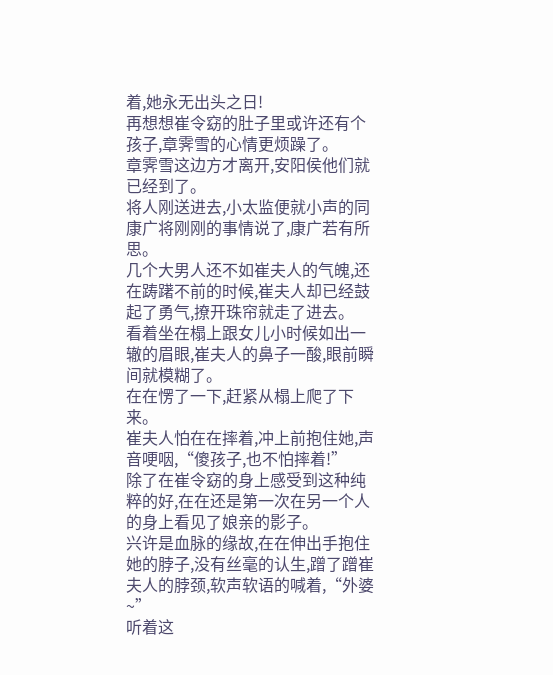着,她永无出头之日!
再想想崔令窈的肚子里或许还有个孩子,章霁雪的心情更烦躁了。
章霁雪这边方才离开,安阳侯他们就已经到了。
将人刚送进去,小太监便就小声的同康广将刚刚的事情说了,康广若有所思。
几个大男人还不如崔夫人的气魄,还在踌躇不前的时候,崔夫人却已经鼓起了勇气,撩开珠帘就走了进去。
看着坐在榻上跟女儿小时候如出一辙的眉眼,崔夫人的鼻子一酸,眼前瞬间就模糊了。
在在愣了一下,赶紧从榻上爬了下来。
崔夫人怕在在摔着,冲上前抱住她,声音哽咽,“傻孩子,也不怕摔着!”
除了在崔令窈的身上感受到这种纯粹的好,在在还是第一次在另一个人的身上看见了娘亲的影子。
兴许是血脉的缘故,在在伸出手抱住她的脖子,没有丝毫的认生,蹭了蹭崔夫人的脖颈,软声软语的喊着,“外婆~”
听着这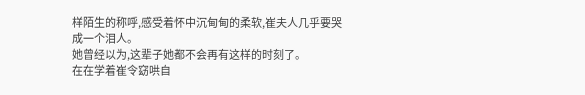样陌生的称呼,感受着怀中沉甸甸的柔软,崔夫人几乎要哭成一个泪人。
她曾经以为,这辈子她都不会再有这样的时刻了。
在在学着崔令窈哄自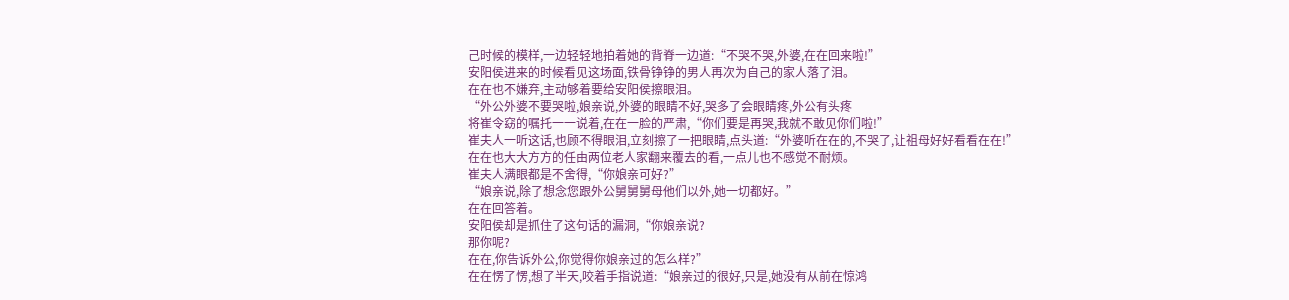己时候的模样,一边轻轻地拍着她的背脊一边道:“不哭不哭,外婆,在在回来啦!”
安阳侯进来的时候看见这场面,铁骨铮铮的男人再次为自己的家人落了泪。
在在也不嫌弃,主动够着要给安阳侯擦眼泪。
“外公外婆不要哭啦,娘亲说,外婆的眼睛不好,哭多了会眼睛疼,外公有头疼
将崔令窈的嘱托一一说着,在在一脸的严肃,“你们要是再哭,我就不敢见你们啦!”
崔夫人一听这话,也顾不得眼泪,立刻擦了一把眼睛,点头道:“外婆听在在的,不哭了,让祖母好好看看在在!”
在在也大大方方的任由两位老人家翻来覆去的看,一点儿也不感觉不耐烦。
崔夫人满眼都是不舍得,“你娘亲可好?”
“娘亲说,除了想念您跟外公舅舅舅母他们以外,她一切都好。”
在在回答着。
安阳侯却是抓住了这句话的漏洞,“你娘亲说?
那你呢?
在在,你告诉外公,你觉得你娘亲过的怎么样?”
在在愣了愣,想了半天,咬着手指说道:“娘亲过的很好,只是,她没有从前在惊鸿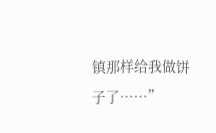镇那样给我做饼子了……”